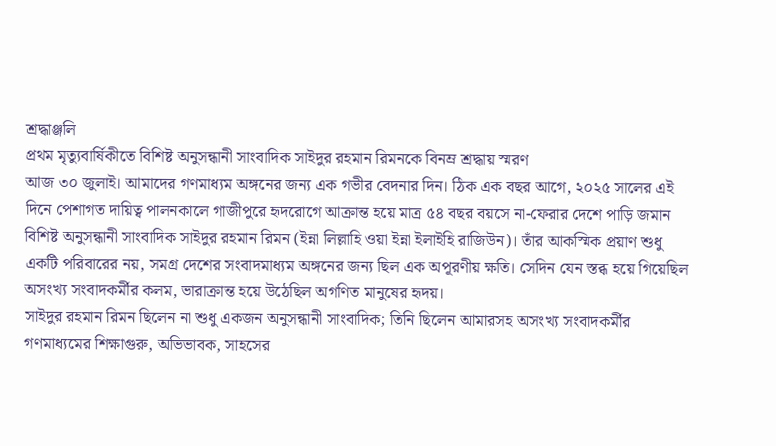শ্রদ্ধাঞ্জলি
প্রথম মৃত্যুবার্ষিকীতে বিশিষ্ট অনুসন্ধানী সাংবাদিক সাইদুর রহমান রিমনকে বিনম্র শ্রদ্ধায় স্মরণ
আজ ৩০ জুলাই। আমাদের গণমাধ্যম অঙ্গনের জন্য এক গভীর বেদনার দিন। ঠিক এক বছর আগে, ২০২৫ সালের এই দিনে পেশাগত দায়িত্ব পালনকালে গাজীপুরে হৃদরোগে আক্রান্ত হয়ে মাত্র ৫৪ বছর বয়সে না-ফেরার দেশে পাড়ি জমান বিশিষ্ট অনুসন্ধানী সাংবাদিক সাইদুর রহমান রিমন (ইন্না লিল্লাহি ওয়া ইন্না ইলাইহি রাজিউন)। তাঁর আকস্মিক প্রয়াণ শুধু একটি পরিবারের নয়, সমগ্র দেশের সংবাদমাধ্যম অঙ্গনের জন্য ছিল এক অপূরণীয় ক্ষতি। সেদিন যেন স্তব্ধ হয়ে গিয়েছিল অসংখ্য সংবাদকর্মীর কলম, ভারাক্রান্ত হয়ে উঠেছিল অগণিত মানুষের হৃদয়।
সাইদুর রহমান রিমন ছিলেন না শুধু একজন অনুসন্ধানী সাংবাদিক; তিনি ছিলেন আমারসহ অসংখ্য সংবাদকর্মীর গণমাধ্যমের শিক্ষাগুরু, অভিভাবক, সাহসের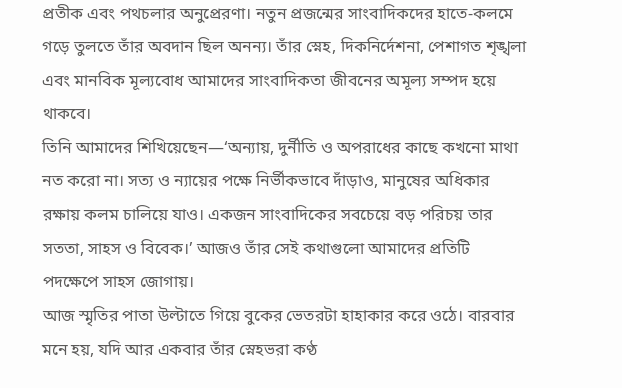প্রতীক এবং পথচলার অনুপ্রেরণা। নতুন প্রজন্মের সাংবাদিকদের হাতে-কলমে গড়ে তুলতে তাঁর অবদান ছিল অনন্য। তাঁর স্নেহ, দিকনির্দেশনা, পেশাগত শৃঙ্খলা এবং মানবিক মূল্যবোধ আমাদের সাংবাদিকতা জীবনের অমূল্য সম্পদ হয়ে থাকবে।
তিনি আমাদের শিখিয়েছেন—‘অন্যায়, দুর্নীতি ও অপরাধের কাছে কখনো মাথা নত করো না। সত্য ও ন্যায়ের পক্ষে নির্ভীকভাবে দাঁড়াও, মানুষের অধিকার রক্ষায় কলম চালিয়ে যাও। একজন সাংবাদিকের সবচেয়ে বড় পরিচয় তার সততা, সাহস ও বিবেক।’ আজও তাঁর সেই কথাগুলো আমাদের প্রতিটি পদক্ষেপে সাহস জোগায়।
আজ স্মৃতির পাতা উল্টাতে গিয়ে বুকের ভেতরটা হাহাকার করে ওঠে। বারবার মনে হয়, যদি আর একবার তাঁর স্নেহভরা কণ্ঠ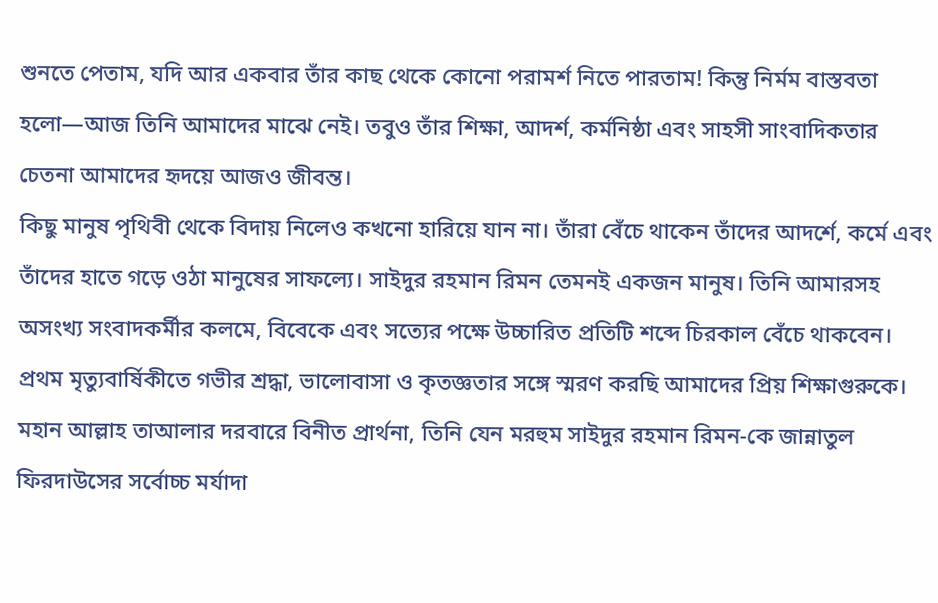শুনতে পেতাম, যদি আর একবার তাঁর কাছ থেকে কোনো পরামর্শ নিতে পারতাম! কিন্তু নির্মম বাস্তবতা হলো—আজ তিনি আমাদের মাঝে নেই। তবুও তাঁর শিক্ষা, আদর্শ, কর্মনিষ্ঠা এবং সাহসী সাংবাদিকতার চেতনা আমাদের হৃদয়ে আজও জীবন্ত।
কিছু মানুষ পৃথিবী থেকে বিদায় নিলেও কখনো হারিয়ে যান না। তাঁরা বেঁচে থাকেন তাঁদের আদর্শে, কর্মে এবং তাঁদের হাতে গড়ে ওঠা মানুষের সাফল্যে। সাইদুর রহমান রিমন তেমনই একজন মানুষ। তিনি আমারসহ অসংখ্য সংবাদকর্মীর কলমে, বিবেকে এবং সত্যের পক্ষে উচ্চারিত প্রতিটি শব্দে চিরকাল বেঁচে থাকবেন।
প্রথম মৃত্যুবার্ষিকীতে গভীর শ্রদ্ধা, ভালোবাসা ও কৃতজ্ঞতার সঙ্গে স্মরণ করছি আমাদের প্রিয় শিক্ষাগুরুকে। মহান আল্লাহ তাআলার দরবারে বিনীত প্রার্থনা, তিনি যেন মরহুম সাইদুর রহমান রিমন-কে জান্নাতুল ফিরদাউসের সর্বোচ্চ মর্যাদা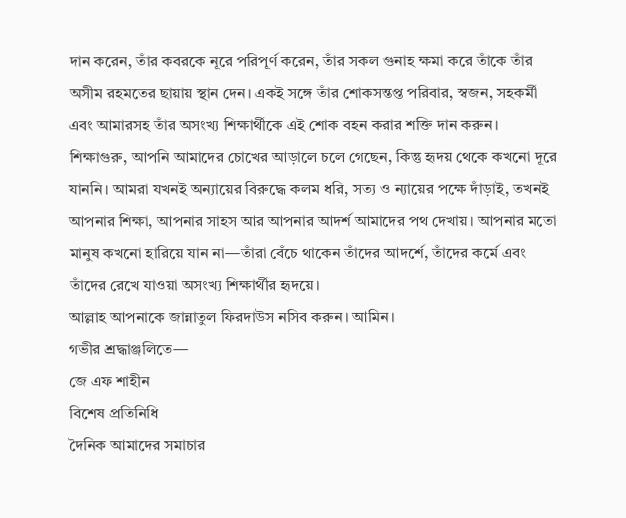দান করেন, তাঁর কবরকে নূরে পরিপূর্ণ করেন, তাঁর সকল গুনাহ ক্ষমা করে তাঁকে তাঁর অসীম রহমতের ছায়ায় স্থান দেন। একই সঙ্গে তাঁর শোকসন্তপ্ত পরিবার, স্বজন, সহকর্মী এবং আমারসহ তাঁর অসংখ্য শিক্ষার্থীকে এই শোক বহন করার শক্তি দান করুন।
শিক্ষাগুরু, আপনি আমাদের চোখের আড়ালে চলে গেছেন, কিন্তু হৃদয় থেকে কখনো দূরে যাননি। আমরা যখনই অন্যায়ের বিরুদ্ধে কলম ধরি, সত্য ও ন্যায়ের পক্ষে দাঁড়াই, তখনই আপনার শিক্ষা, আপনার সাহস আর আপনার আদর্শ আমাদের পথ দেখায়। আপনার মতো মানুষ কখনো হারিয়ে যান না—তাঁরা বেঁচে থাকেন তাঁদের আদর্শে, তাঁদের কর্মে এবং তাঁদের রেখে যাওয়া অসংখ্য শিক্ষার্থীর হৃদয়ে।
আল্লাহ আপনাকে জান্নাতুল ফিরদাউস নসিব করুন। আমিন।
গভীর শ্রদ্ধাঞ্জলিতে—
জে এফ শাহীন
বিশেষ প্রতিনিধি
দৈনিক আমাদের সমাচার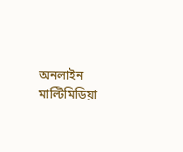অনলাইন মাল্টিমিডিয়া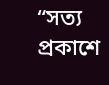“সত্য প্রকাশে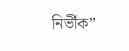নির্ভীক”